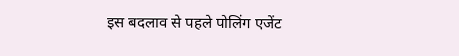इस बदलाव से पहले पोलिंग एजेंट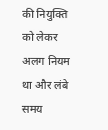की नियुक्ति को लेकर अलग नियम था और लंबे समय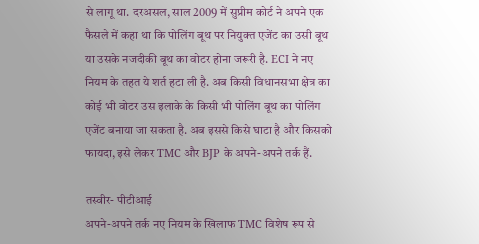से लागू था. दरअसल, साल 2009 में सुप्रीम कोर्ट ने अपने एक फैसले में कहा था कि पोलिंग बूथ पर नियुक्त एजेंट का उसी बूथ या उसके नजदीकी बूथ का वोटर होना जरूरी है. ECI ने नए नियम के तहत ये शर्त हटा ली है. अब किसी विधानसभा क्षेत्र का कोई भी वोटर उस इलाके के किसी भी पोलिंग बूथ का पोलिंग एजेंट बनाया जा सकता है. अब इससे किसे घाटा है और किसको फायदा, इसे लेकर TMC और BJP के अपने-अपने तर्क हैं.

तस्वीर- पीटीआई
अपने-अपने तर्क नए नियम के खिलाफ TMC विशेष रूप से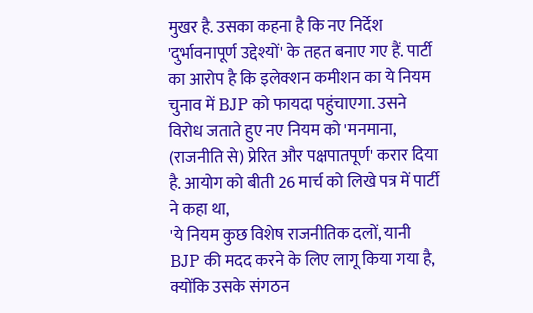मुखर है. उसका कहना है कि नए निर्देश 'दुर्भावनापूर्ण उद्देश्यों' के तहत बनाए गए हैं. पार्टी का आरोप है कि इलेक्शन कमीशन का ये नियम चुनाव में BJP को फायदा पहुंचाएगा. उसने विरोध जताते हुए नए नियम को 'मनमाना, (राजनीति से) प्रेरित और पक्षपातपूर्ण' करार दिया है. आयोग को बीती 26 मार्च को लिखे पत्र में पार्टी ने कहा था,
'ये नियम कुछ विशेष राजनीतिक दलों, यानी BJP की मदद करने के लिए लागू किया गया है, क्योंकि उसके संगठन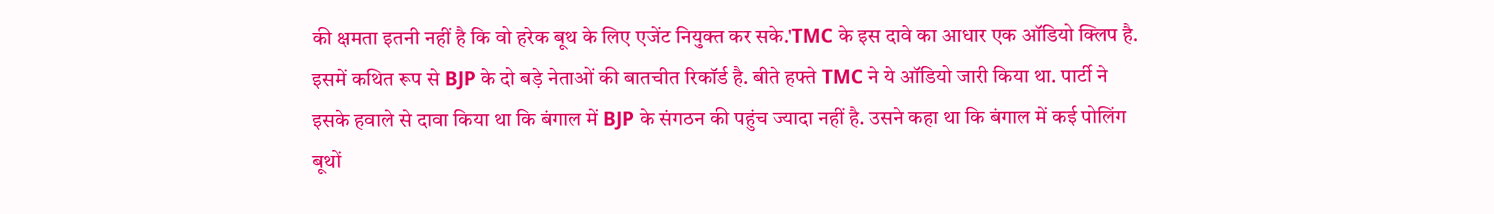की क्षमता इतनी नहीं है कि वो हरेक बूथ के लिए एजेंट नियुक्त कर सके.'TMC के इस दावे का आधार एक ऑडियो क्लिप है. इसमें कथित रूप से BJP के दो बड़े नेताओं की बातचीत रिकॉर्ड है. बीते हफ्ते TMC ने ये ऑडियो जारी किया था. पार्टी ने इसके हवाले से दावा किया था कि बंगाल में BJP के संगठन की पहुंच ज्यादा नहीं है. उसने कहा था कि बंगाल में कई पोलिंग बूथों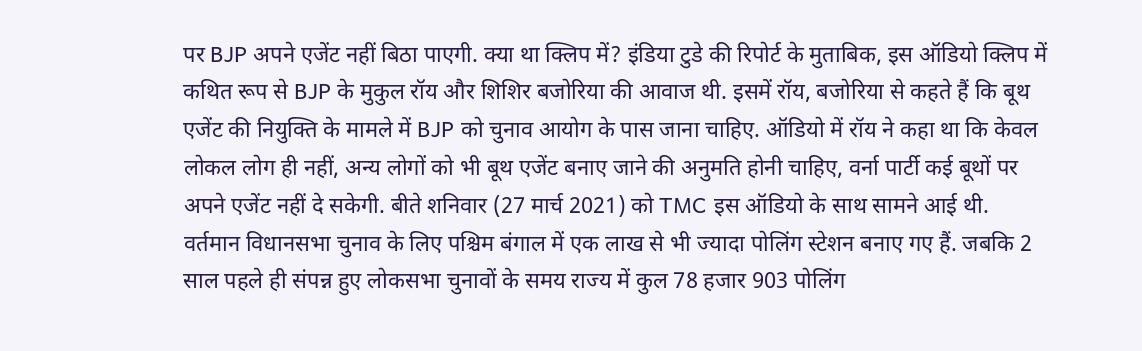पर BJP अपने एजेंट नहीं बिठा पाएगी. क्या था क्लिप में? इंडिया टुडे की रिपोर्ट के मुताबिक, इस ऑडियो क्लिप में कथित रूप से BJP के मुकुल रॉय और शिशिर बजोरिया की आवाज थी. इसमें रॉय, बजोरिया से कहते हैं कि बूथ एजेंट की नियुक्ति के मामले में BJP को चुनाव आयोग के पास जाना चाहिए. ऑडियो में रॉय ने कहा था कि केवल लोकल लोग ही नहीं, अन्य लोगों को भी बूथ एजेंट बनाए जाने की अनुमति होनी चाहिए, वर्ना पार्टी कई बूथों पर अपने एजेंट नहीं दे सकेगी. बीते शनिवार (27 मार्च 2021) को TMC इस ऑडियो के साथ सामने आई थी.
वर्तमान विधानसभा चुनाव के लिए पश्चिम बंगाल में एक लाख से भी ज्यादा पोलिंग स्टेशन बनाए गए हैं. जबकि 2 साल पहले ही संपन्न हुए लोकसभा चुनावों के समय राज्य में कुल 78 हजार 903 पोलिंग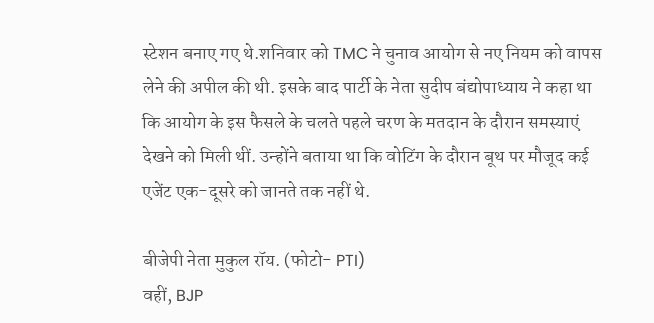स्टेशन बनाए गए थे.शनिवार को TMC ने चुनाव आयोग से नए नियम को वापस लेने की अपील की थी. इसके बाद पार्टी के नेता सुदीप बंद्योपाध्याय ने कहा था कि आयोग के इस फैसले के चलते पहले चरण के मतदान के दौरान समस्याएं देखने को मिली थीं. उन्होंने बताया था कि वोटिंग के दौरान बूथ पर मौजूद कई एजेंट एक-दूसरे को जानते तक नहीं थे.

बीजेपी नेता मुकुल रॉय. (फोटो- PTI)
वहीं, BJP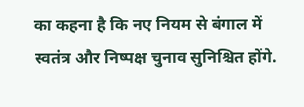का कहना है कि नए नियम से बंगाल में स्वतंत्र और निष्पक्ष चुनाव सुनिश्चित होंगे.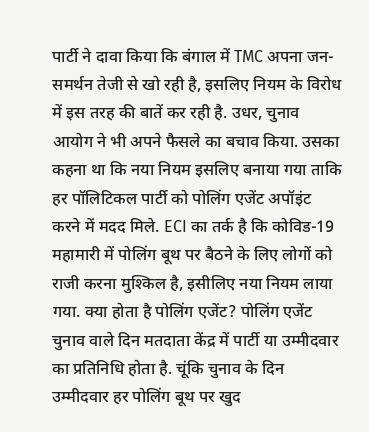पार्टी ने दावा किया कि बंगाल में TMC अपना जन-समर्थन तेजी से खो रही है, इसलिए नियम के विरोध में इस तरह की बातें कर रही है. उधर, चुनाव आयोग ने भी अपने फैसले का बचाव किया. उसका कहना था कि नया नियम इसलिए बनाया गया ताकि हर पॉलिटिकल पार्टी को पोलिंग एजेंट अपॉइंट करने में मदद मिले. ECI का तर्क है कि कोविड-19 महामारी में पोलिंग बूथ पर बैठने के लिए लोगों को राजी करना मुश्किल है, इसीलिए नया नियम लाया गया. क्या होता है पोलिंग एजेंट? पोलिंग एजेंट चुनाव वाले दिन मतदाता केंद्र में पार्टी या उम्मीदवार का प्रतिनिधि होता है. चूंकि चुनाव के दिन उम्मीदवार हर पोलिंग बूथ पर खुद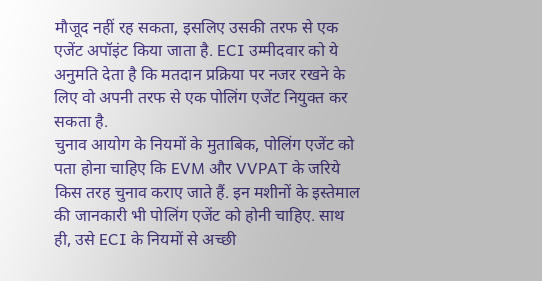मौजूद नहीं रह सकता, इसलिए उसकी तरफ से एक एजेंट अपॉइंट किया जाता है. ECI उम्मीदवार को ये अनुमति देता है कि मतदान प्रक्रिया पर नजर रखने के लिए वो अपनी तरफ से एक पोलिंग एजेंट नियुक्त कर सकता है.
चुनाव आयोग के नियमों के मुताबिक, पोलिंग एजेंट को पता होना चाहिए कि EVM और VVPAT के जरिये किस तरह चुनाव कराए जाते हैं. इन मशीनों के इस्तेमाल की जानकारी भी पोलिंग एजेंट को होनी चाहिए. साथ ही, उसे ECI के नियमों से अच्छी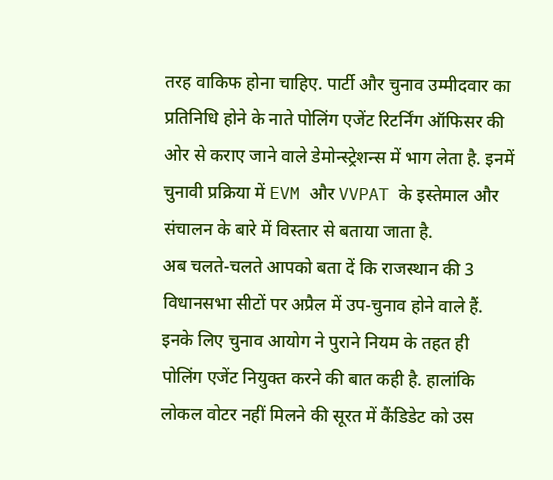तरह वाकिफ होना चाहिए. पार्टी और चुनाव उम्मीदवार का प्रतिनिधि होने के नाते पोलिंग एजेंट रिटर्निंग ऑफिसर की ओर से कराए जाने वाले डेमोन्स्ट्रेशन्स में भाग लेता है. इनमें चुनावी प्रक्रिया में EVM और VVPAT के इस्तेमाल और संचालन के बारे में विस्तार से बताया जाता है.
अब चलते-चलते आपको बता दें कि राजस्थान की 3 विधानसभा सीटों पर अप्रैल में उप-चुनाव होने वाले हैं. इनके लिए चुनाव आयोग ने पुराने नियम के तहत ही पोलिंग एजेंट नियुक्त करने की बात कही है. हालांकि लोकल वोटर नहीं मिलने की सूरत में कैंडिडेट को उस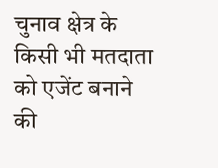चुनाव क्षेत्र के किसी भी मतदाता को एजेंट बनाने की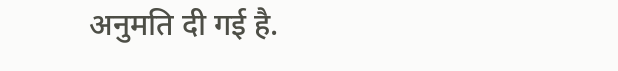अनुमति दी गई है.